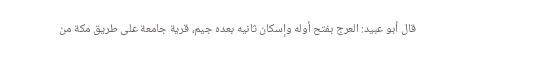قال أبو عبيد: العرج بفتح أوله وإسكان ثانيه بعده جيم، قرية جامعة على طريق مكة من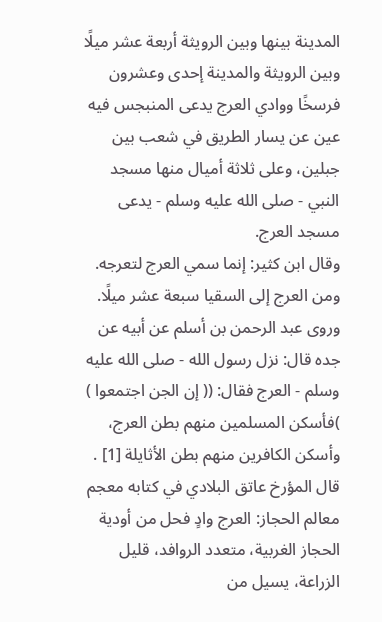المدينة بينها وبين الرويثة أربعة عشر ميلًا وبين الرويثة والمدينة إحدى وعشرون فرسخًا ووادي العرج يدعى المنبجس فيه عين عن يسار الطريق في شعب بين جبلين، وعلى ثلاثة أميال منها مسجد النبي - صلى الله عليه وسلم - يدعى مسجد العرج.
وقال ابن كثير: إنما سمي العرج لتعرجه.
ومن العرج إلى السقيا سبعة عشر ميلًا.
وروى عبد الرحمن بن أسلم عن أبيه عن جده قال: نزل رسول الله - صلى الله عليه وسلم - العرج فقال: (( إن الجن اجتمعوا ) )فأسكن المسلمين منهم بطن العرج، وأسكن الكافرين منهم بطن الأثايلة [1] .
قال المؤرخ عاتق البلادي في كتابه معجم معالم الحجاز: العرج وادٍ فحل من أودية الحجاز الغربية، متعدد الروافد، قليل الزراعة، يسيل من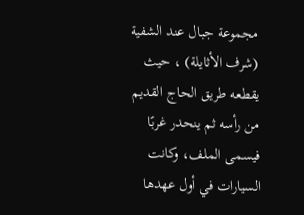مجموعة جبال عند الشفية (شرف الأثايلة) ، حيث يقطعه طريق الحاج القديم من رأسه ثم ينحدر غربًا فيسمى الملف، وكانت السيارات في أول عهدها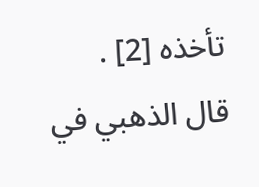تأخذه [2] .
قال الذهبي في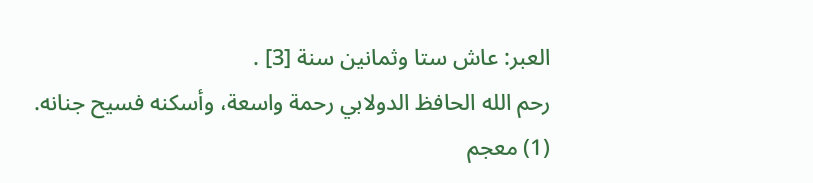العبر: عاش ستا وثمانين سنة [3] .
رحم الله الحافظ الدولابي رحمة واسعة، وأسكنه فسيح جنانه.
(1) معجم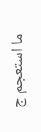ما استعجم ج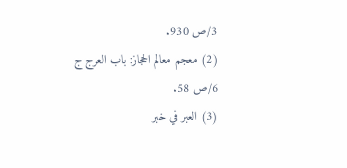3/ص 930.
(2) معجم معالم الحجاز: باب العرج ج 6/ص 58.
(3) العبر في خبر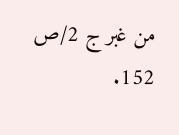من غبر ج 2/ص 152.